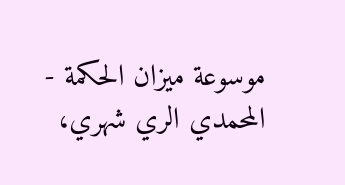موسوعة ميزان الحکمة - المحمدي الري شهري،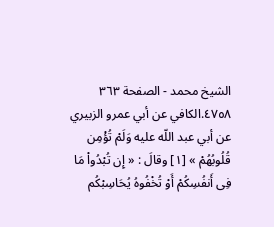الشيخ محمد - الصفحة ٣٦٣
٤٧٥٨.الكافي عن أبي عمرو الزبيري عن أبي عبد اللّه عليه وَلَمْ تُؤْمِن قُلُوبُهُمْ » [١] وقالَ : « إِن تُبْدُواْ مَا فِى أَنفُسِكُمْ أَوْ تُخْفُوهُ يُحَاسِبْكُم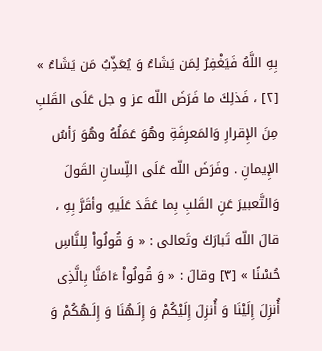بِهِ اللَّهُ فَيَغْفِرُ لِمَن يَشَاءُ وَ يُعَذِّبُ مَن يَشَاءُ » [٢] ، فَذلِكَ ما فَرَضَ اللّه عز و جل عَلَى القَلبِ مِنَ الإِقرارِ وَالمَعرِفَةِ وهُوَ عَمَلُهُ وهُوَ رَأسُ الإِيمانِ . وفَرَضَ اللّه عَلَى اللِّسانِ القَولَ وَالتَّعبيرَ عَنِ القَلبِ بِما عَقَدَ عَلَيهِ وأقَرَّ بِهِ ، قالَ اللّه تَبارَكَ وتَعالى : « وَ قُولُواْ لِلنَّاسِ حُسْنًا » [٣] وقالَ : « وَ قُولُواْ ءَامَنَّا بِالَّذِى أُنزِلَ إِلَيْنَا وَ أُنزِلَ إِلَيْكُمْ وَ إِلَـهُنَا وَ إِلَـهُكُمْ وَ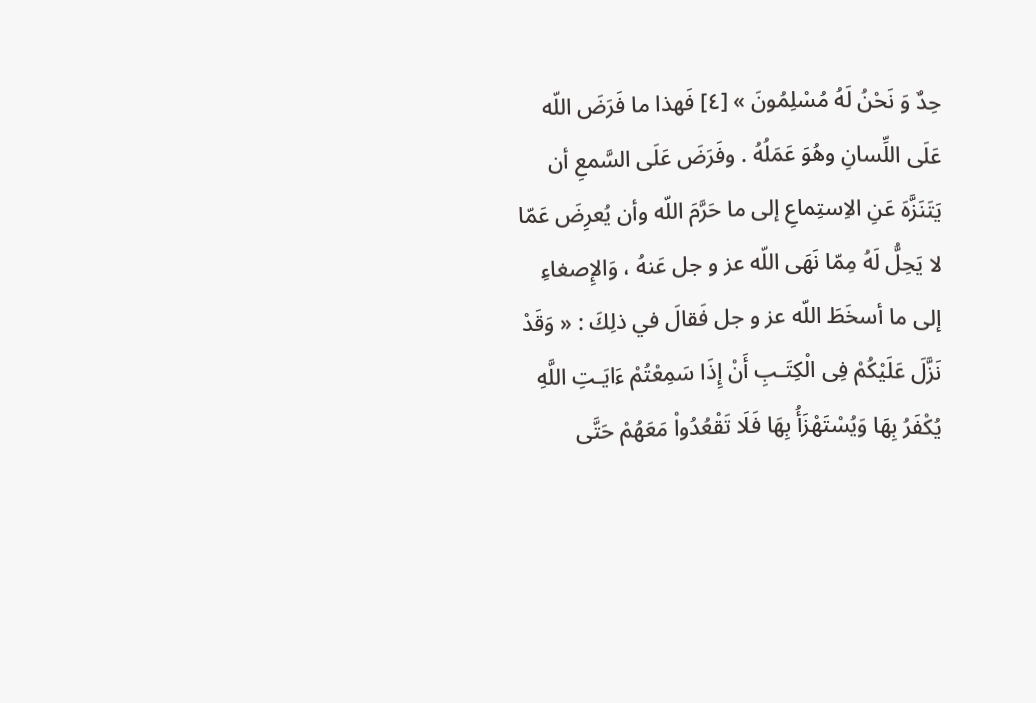حِدٌ وَ نَحْنُ لَهُ مُسْلِمُونَ » [٤] فَهذا ما فَرَضَ اللّه عَلَى اللِّسانِ وهُوَ عَمَلُهُ . وفَرَضَ عَلَى السَّمعِ أن يَتَنَزَّهَ عَنِ الاِستِماعِ إلى ما حَرَّمَ اللّه وأن يُعرِضَ عَمّا لا يَحِلُّ لَهُ مِمّا نَهَى اللّه عز و جل عَنهُ ، وَالإِصغاءِ إلى ما أسخَطَ اللّه عز و جل فَقالَ في ذلِكَ : « وَقَدْ نَزَّلَ عَلَيْكُمْ فِى الْكِتَـبِ أَنْ إِذَا سَمِعْتُمْ ءَايَـتِ اللَّهِ يُكْفَرُ بِهَا وَيُسْتَهْزَأُ بِهَا فَلَا تَقْعُدُواْ مَعَهُمْ حَتَّى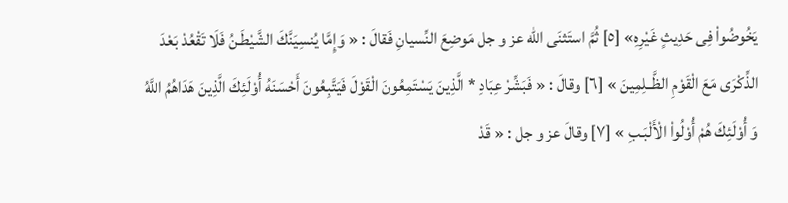يَخُوضُواْ فِى حَدِيثٍ غَيْرِهِ» [٥] ثُمَّ استَثنَى اللّه عز و جل مَوضِعَ النِّسيانِ فَقالَ : « وَإِمَّا يُنسِيَنَّكَ الشَّيْطَـنُ فَلَا تَقْعُدْ بَعْدَ الذِّكْرَى مَعَ الْقَوْمِ الظَّــلِمِينَ » [٦] وقالَ : « فَبَشِّرْ عِبَادِ * الَّذِينَ يَسْتَمِعُونَ الْقَوْلَ فَيَتَّبِعُونَ أَحْسَنَهُ أُوْلَئِكَ الَّذِينَ هَدَاهُمُ اللَّهُ وَ أُوْلَئِكَ هُمْ أُوْلُواْ الْأَلْبَـبِ » [٧] وقالَ عز و جل : « قَدْ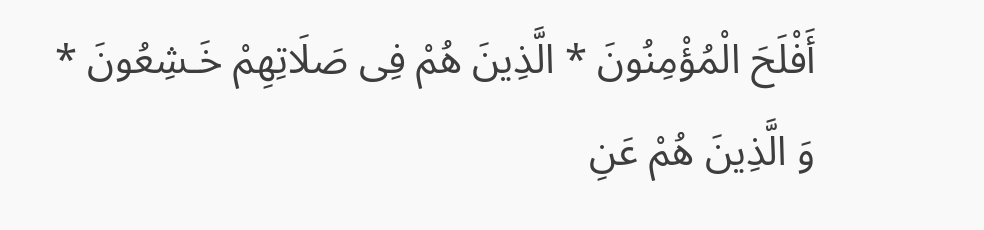أَفْلَحَ الْمُؤْمِنُونَ * الَّذِينَ هُمْ فِى صَلَاتِهِمْ خَـشِعُونَ * وَ الَّذِينَ هُمْ عَنِ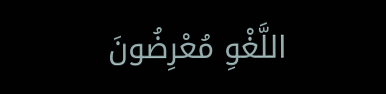اللَّغْوِ مُعْرِضُونَ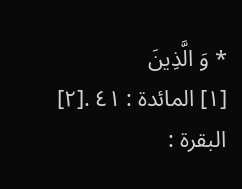* وَ الَّذِينَ
[١] المائدة : ٤١ .[٢] البقرة :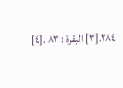٢٨٤.[٣] البقرة : ٨٣ .[٤]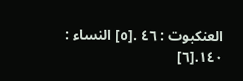العنكبوت : ٤٦ .[٥] النساء : ١٤٠.[٦]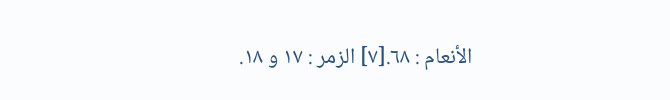الأنعام : ٦٨.[٧] الزمر : ١٧ و ١٨.